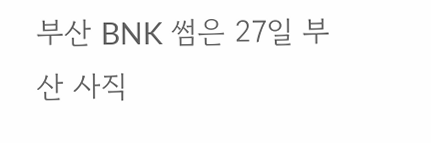부산 BNK 썸은 27일 부산 사직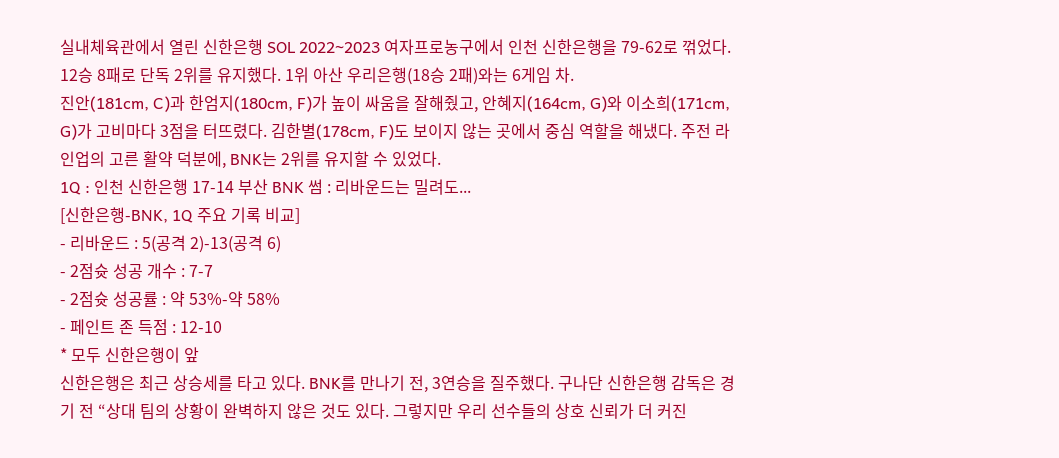실내체육관에서 열린 신한은행 SOL 2022~2023 여자프로농구에서 인천 신한은행을 79-62로 꺾었다. 12승 8패로 단독 2위를 유지했다. 1위 아산 우리은행(18승 2패)와는 6게임 차.
진안(181cm, C)과 한엄지(180cm, F)가 높이 싸움을 잘해줬고, 안혜지(164cm, G)와 이소희(171cm, G)가 고비마다 3점을 터뜨렸다. 김한별(178cm, F)도 보이지 않는 곳에서 중심 역할을 해냈다. 주전 라인업의 고른 활약 덕분에, BNK는 2위를 유지할 수 있었다.
1Q : 인천 신한은행 17-14 부산 BNK 썸 : 리바운드는 밀려도...
[신한은행-BNK, 1Q 주요 기록 비교]
- 리바운드 : 5(공격 2)-13(공격 6)
- 2점슛 성공 개수 : 7-7
- 2점슛 성공률 : 약 53%-약 58%
- 페인트 존 득점 : 12-10
* 모두 신한은행이 앞
신한은행은 최근 상승세를 타고 있다. BNK를 만나기 전, 3연승을 질주했다. 구나단 신한은행 감독은 경기 전 “상대 팀의 상황이 완벽하지 않은 것도 있다. 그렇지만 우리 선수들의 상호 신뢰가 더 커진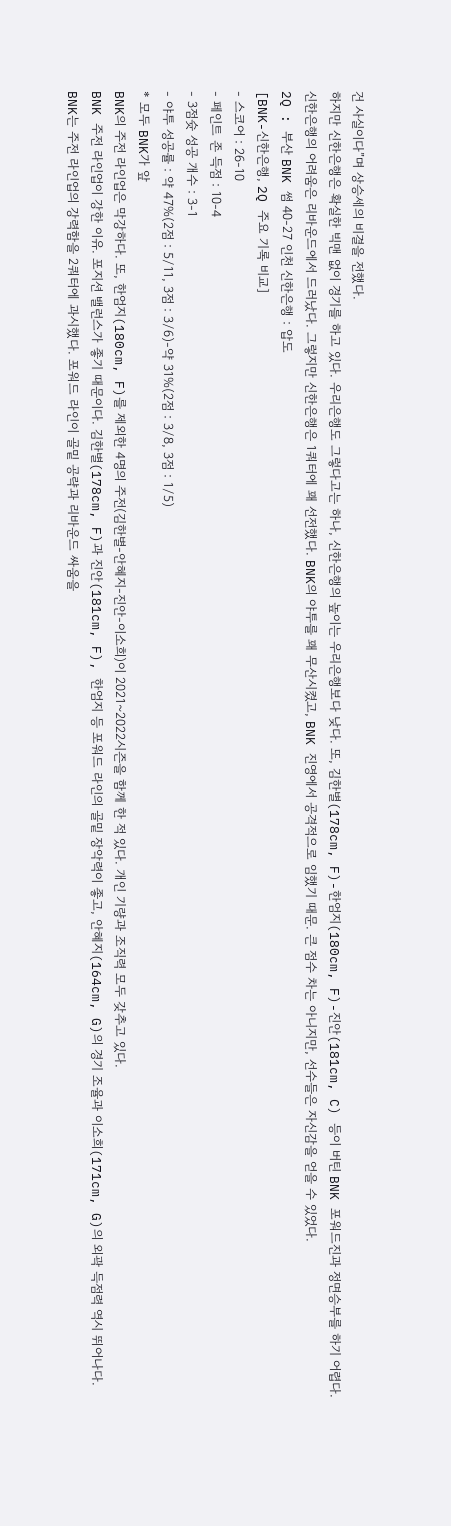건 사실이다”며 상승세의 비결을 전했다.
하지만 신한은행은 확실한 빅맨 없이 경기를 하고 있다. 우리은행도 그렇다고는 하나, 신한은행의 높이는 우리은행보다 낮다. 또, 김한별(178cm, F)-한엄지(180cm, F)-진안(181cm, C) 등이 버틴 BNK 포워드진과 정면승부를 하기 어렵다.
신한은행의 어려움은 리바운드에서 드러났다. 그렇지만 신한은행은 1쿼터에 꽤 선전했다. BNK의 야투를 꽤 무산시켰고, BNK 진영에서 공격적으로 임했기 때문. 큰 점수 차는 아니지만, 선수들은 자신감을 얻을 수 있었다.
2Q : 부산 BNK 썸 40-27 인천 신한은행 : 압도
[BNK-신한은행, 2Q 주요 기록 비교]
- 스코어 : 26-10
- 페인트 존 득점 : 10-4
- 3점슛 성공 개수 : 3-1
- 야투 성공률 : 약 47%(2점 : 5/11, 3점 : 3/6)-약 31%(2점 : 3/8, 3점 : 1/5)
* 모두 BNK가 앞
BNK의 주전 라인업은 막강하다. 또, 한엄지(180cm, F)를 제외한 4명의 주전(김한별-안혜지-진안-이소희)이 2021~2022시즌을 함께 한 적 있다. 개인 기량과 조직력 모두 갖추고 있다.
BNK 주전 라인업이 강한 이유. 포지션 밸런스가 좋기 때문이다. 김한별(178cm, F)과 진안(181cm, F), 한엄지 등 포워드 라인의 골밑 장악력이 좋고, 안혜지(164cm, G)의 경기 조율과 이소희(171cm, G)의 외곽 득점력 역시 뛰어나다.
BNK는 주전 라인업의 강력함을 2쿼터에 과시했다. 포워드 라인이 골밑 공략과 리바운드 싸움을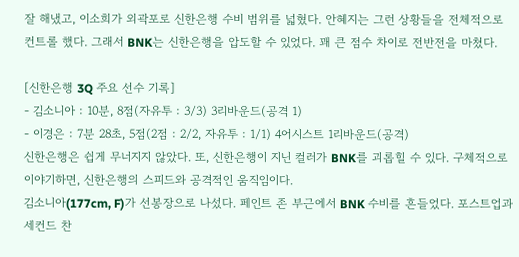잘 해냈고, 이소희가 외곽포로 신한은행 수비 범위를 넓혔다. 안혜지는 그런 상황들을 전체적으로 컨트롤 했다. 그래서 BNK는 신한은행을 압도할 수 있었다. 꽤 큰 점수 차이로 전반전을 마쳤다.

[신한은행 3Q 주요 선수 기록]
- 김소니아 : 10분, 8점(자유투 : 3/3) 3리바운드(공격 1)
- 이경은 : 7분 28초, 5점(2점 : 2/2, 자유투 : 1/1) 4어시스트 1리바운드(공격)
신한은행은 쉽게 무너지지 않았다. 또, 신한은행이 지닌 컬러가 BNK를 괴롭힐 수 있다. 구체적으로 이야기하면, 신한은행의 스피드와 공격적인 움직임이다.
김소니아(177cm, F)가 선봉장으로 나섰다. 페인트 존 부근에서 BNK 수비를 흔들었다. 포스트업과 세컨드 찬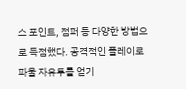스 포인트, 점퍼 등 다양한 방법으로 득점했다. 공격적인 플레이로 파울 자유투를 얻기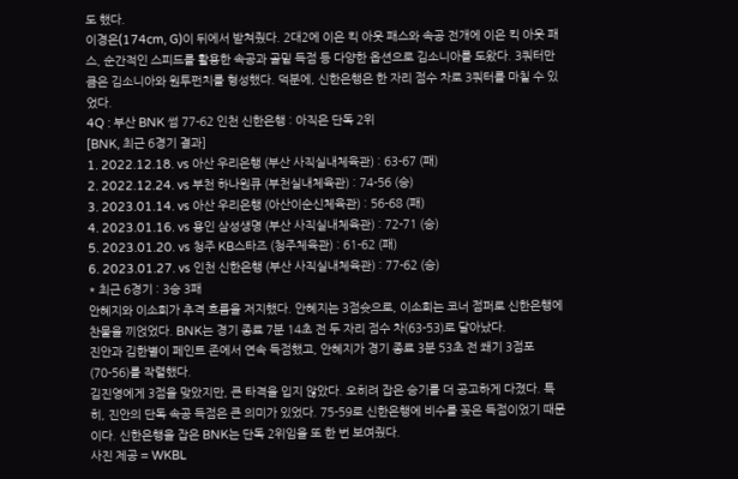도 했다.
이경은(174cm, G)이 뒤에서 받쳐줬다. 2대2에 이은 킥 아웃 패스와 속공 전개에 이은 킥 아웃 패스, 순간적인 스피드를 활용한 속공과 골밑 득점 등 다양한 옵션으로 김소니아를 도왔다. 3쿼터만큼은 김소니아와 원투펀치를 형성했다. 덕분에, 신한은행은 한 자리 점수 차로 3쿼터를 마칠 수 있었다.
4Q : 부산 BNK 썸 77-62 인천 신한은행 : 아직은 단독 2위
[BNK, 최근 6경기 결과]
1. 2022.12.18. vs 아산 우리은행 (부산 사직실내체육관) : 63-67 (패)
2. 2022.12.24. vs 부천 하나원큐 (부천실내체육관) : 74-56 (승)
3. 2023.01.14. vs 아산 우리은행 (아산이순신체육관) : 56-68 (패)
4. 2023.01.16. vs 용인 삼성생명 (부산 사직실내체육관) : 72-71 (승)
5. 2023.01.20. vs 청주 KB스타즈 (청주체육관) : 61-62 (패)
6. 2023.01.27. vs 인천 신한은행 (부산 사직실내체육관) : 77-62 (승)
* 최근 6경기 : 3승 3패
안혜지와 이소희가 추격 흐름을 저지했다. 안혜지는 3점슛으로, 이소희는 코너 점퍼로 신한은행에 찬물을 끼얹었다. BNK는 경기 종료 7분 14초 전 두 자리 점수 차(63-53)로 달아났다.
진안과 김한별이 페인트 존에서 연속 득점했고, 안혜지가 경기 종료 3분 53초 전 쐐기 3점포(70-56)를 작렬했다.
김진영에게 3점을 맞았지만, 큰 타격을 입지 않았다. 오히려 잡은 승기를 더 공고하게 다졌다. 특히, 진안의 단독 속공 득점은 큰 의미가 있었다. 75-59로 신한은행에 비수를 꽂은 득점이었기 때문이다. 신한은행을 잡은 BNK는 단독 2위임을 또 한 번 보여줬다.
사진 제공 = WKBL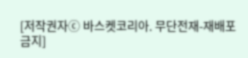[저작권자ⓒ 바스켓코리아. 무단전재-재배포 금지]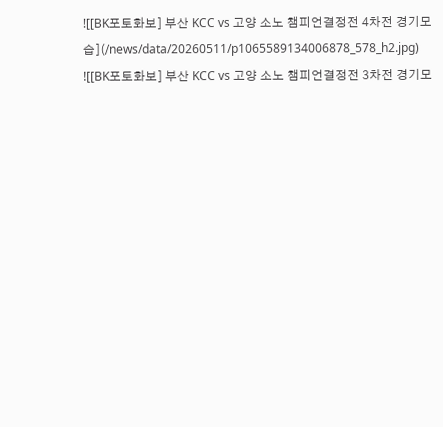![[BK포토화보] 부산 KCC vs 고양 소노 챔피언결정전 4차전 경기모습](/news/data/20260511/p1065589134006878_578_h2.jpg)
![[BK포토화보] 부산 KCC vs 고양 소노 챔피언결정전 3차전 경기모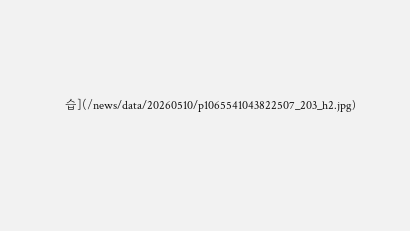습](/news/data/20260510/p1065541043822507_203_h2.jpg)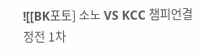![[BK포토] 소노 VS KCC 챔피언결정전 1차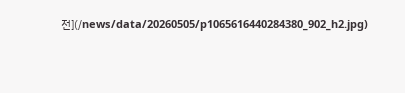전](/news/data/20260505/p1065616440284380_902_h2.jpg)